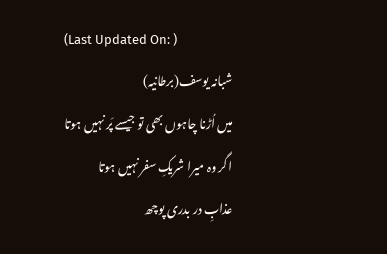(Last Updated On: )
شبانہ یوسف(برطانیہ)
میں اُڑنا چاہوں بھی تو جیسے پَر نہیں ہوتا
اگر وہ میرا شریکِ سفر نہیں ہوتا
عذابِ در بدری پوچھ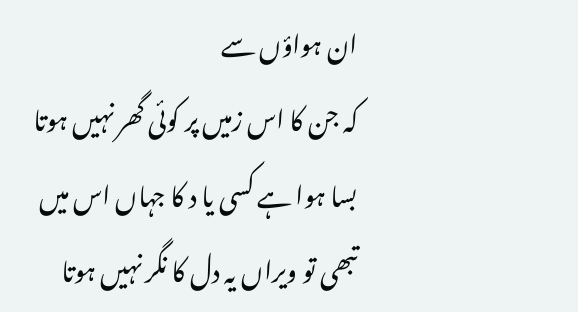ان ہواؤں سے
کہ جن کا اس زمیں پر کوئی گھر نہیں ہوتا
بسا ہوا ہے کسی یا د کا جہاں اس میں
تبھی تو ویراں یہ دل کا نگر نہیں ہوتا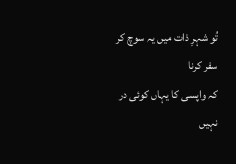تُو شہرِ ذات میں یہ سوچ کر سفر کرنا
کہ واپسی کا یہاں کوئی در نہیں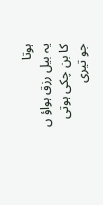ہوتا
یہ بیل رزق ہواؤ ں کا بن چکی ہوتی
جو تیری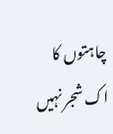چاہتوں کا اک شجر نہیں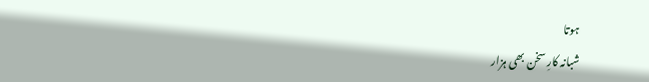ہوتا
شبانہ کارِ سخن بھی ہزار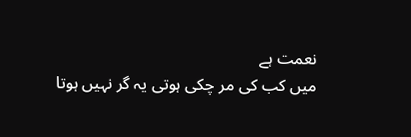نعمت ہے
میں کب کی مر چکی ہوتی یہ گر نہیں ہوتا